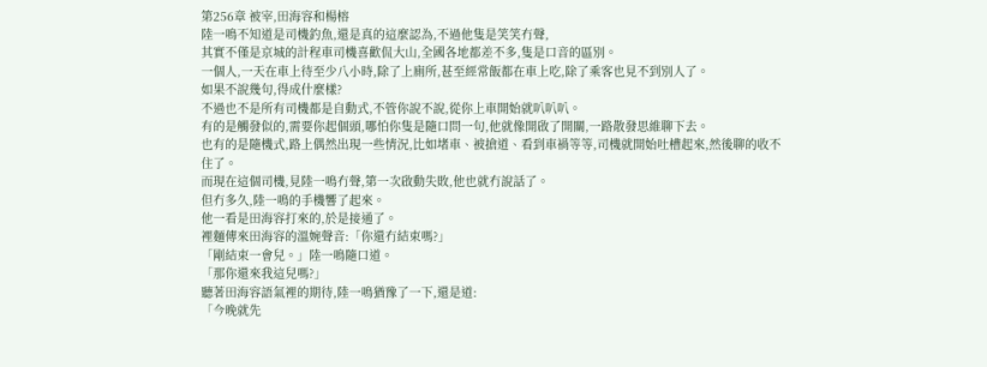第256章 被宰,田海容和楊榕
陸一鳴不知道是司機釣魚,還是真的這麼認為,不過他隻是笑笑冇聲,
其實不僅是京城的計程車司機喜歡侃大山,全國各地都差不多,隻是口音的區別。
一個人,一天在車上待至少八小時,除了上廁所,甚至經常飯都在車上吃,除了乘客也見不到別人了。
如果不說幾句,得成什麼樣?
不過也不是所有司機都是自動式,不管你說不說,從你上車開始就叭叭叭。
有的是觸發似的,需要你起個頭,哪怕你隻是隨口問一句,他就像開啟了開關,一路散發思維聊下去。
也有的是隨機式,路上偶然出現一些情況,比如堵車、被搶道、看到車禍等等,司機就開始吐槽起來,然後聊的收不住了。
而現在這個司機,見陸一鳴冇聲,第一次啟動失敗,他也就冇說話了。
但冇多久,陸一鳴的手機響了起來。
他一看是田海容打來的,於是接通了。
裡麵傳來田海容的溫婉聲音:「你還冇結束嗎?」
「剛結束一會兒。」陸一鳴隨口道。
「那你還來我這兒嗎?」
聽著田海容語氣裡的期待,陸一鳴猶豫了一下,還是道:
「今晚就先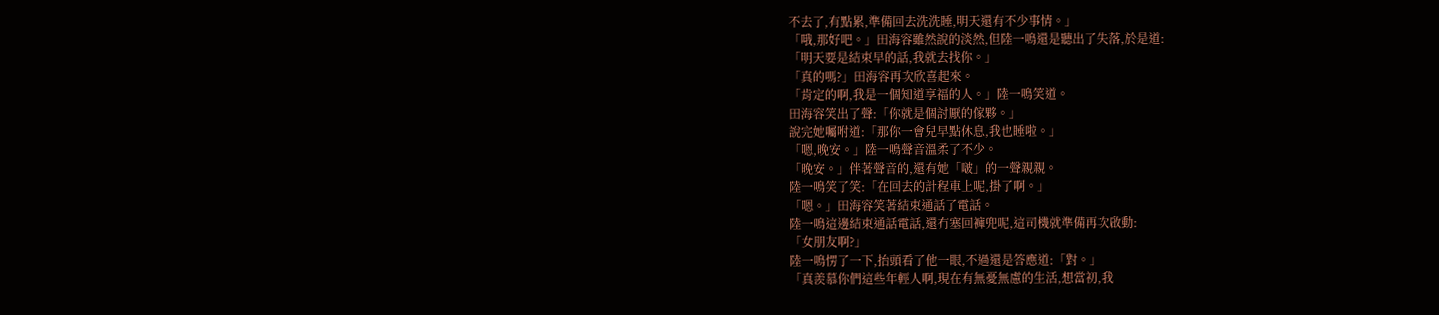不去了,有點累,準備回去洗洗睡,明天還有不少事情。」
「哦,那好吧。」田海容雖然說的淡然,但陸一鳴還是聽出了失落,於是道:
「明天要是結束早的話,我就去找你。」
「真的嗎?」田海容再次欣喜起來。
「肯定的啊,我是一個知道享福的人。」陸一鳴笑道。
田海容笑出了聲:「你就是個討厭的傢夥。」
說完她囑咐道:「那你一會兒早點休息,我也睡啦。」
「嗯,晚安。」陸一鳴聲音溫柔了不少。
「晚安。」伴著聲音的,還有她「啵」的一聲親親。
陸一鳴笑了笑:「在回去的計程車上呢,掛了啊。」
「嗯。」田海容笑著結束通話了電話。
陸一鳴這邊結束通話電話,還冇塞回褲兜呢,這司機就準備再次啟動:
「女朋友啊?」
陸一鳴愣了一下,抬頭看了他一眼,不過還是答應道:「對。」
「真羨慕你們這些年輕人啊,現在有無憂無慮的生活,想當初,我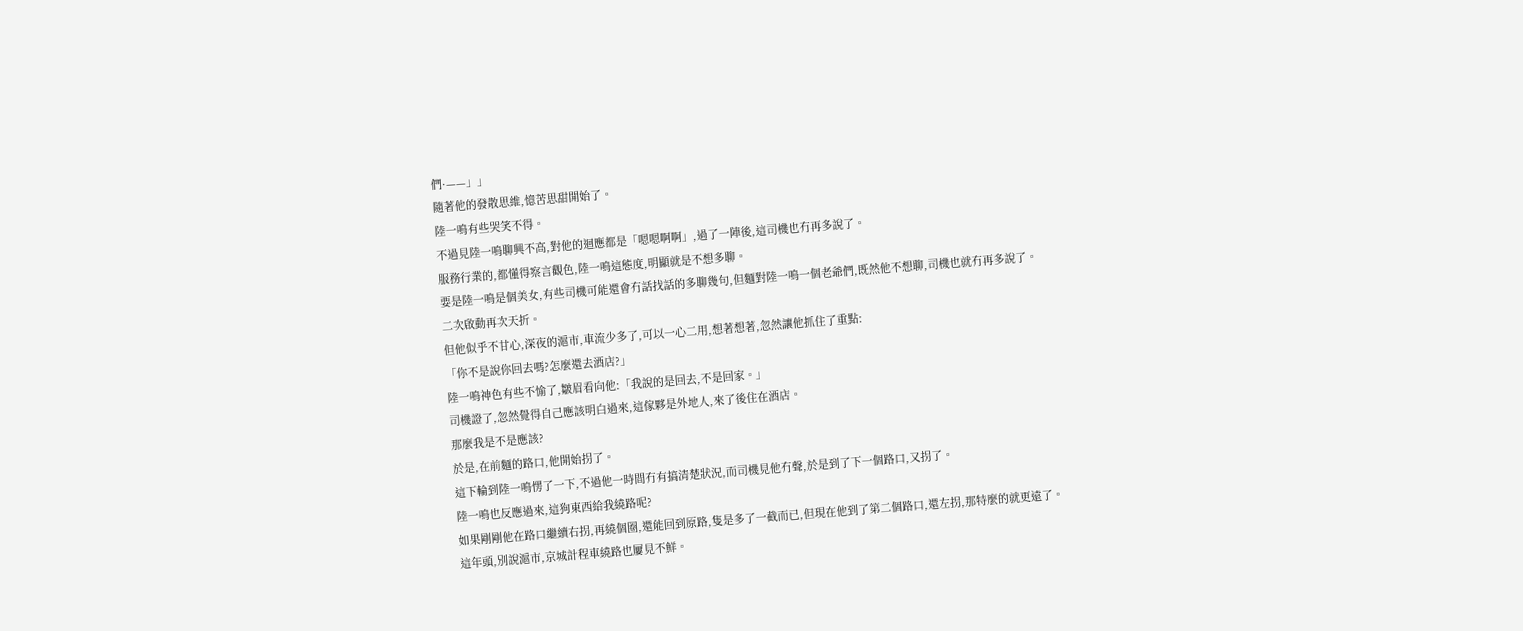們·——」」
隨著他的發散思維,憶苦思甜開始了。
陸一鳴有些哭笑不得。
不過見陸一鳴聊興不高,對他的迴應都是「嗯嗯啊啊」,過了一陣後,這司機也冇再多說了。
服務行業的,都懂得察言觀色,陸一鳴這態度,明顯就是不想多聊。
要是陸一鳴是個美女,有些司機可能還會冇話找話的多聊幾句,但麵對陸一鳴一個老爺們,既然他不想聊,司機也就冇再多說了。
二次啟動再次天折。
但他似乎不甘心,深夜的滬市,車流少多了,可以一心二用,想著想著,忽然讓他抓住了重點:
「你不是說你回去嗎?怎麼還去酒店?」
陸一鳴神色有些不愉了,皺眉看向他:「我說的是回去,不是回家。」
司機證了,忽然覺得自己應該明白過來,這傢夥是外地人,來了後住在酒店。
那麼我是不是應該?
於是,在前麵的路口,他開始拐了。
這下輪到陸一鳴愣了一下,不過他一時間冇有搞清楚狀況,而司機見他冇聲,於是到了下一個路口,又拐了。
陸一鳴也反應過來,這狗東西給我繞路呢?
如果剛剛他在路口繼續右拐,再繞個圈,還能回到原路,隻是多了一截而已,但現在他到了第二個路口,還左拐,那特麼的就更遠了。
這年頭,別說滬市,京城計程車繞路也屢見不鮮。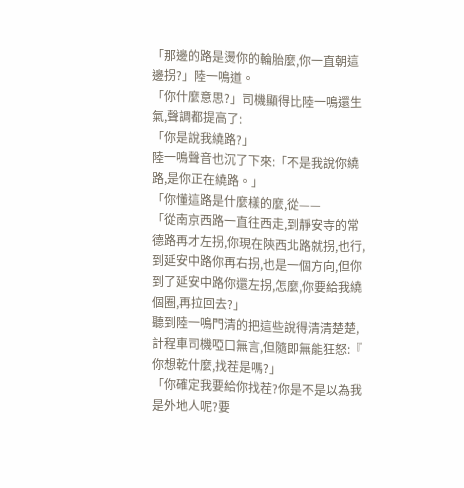「那邊的路是燙你的輪胎麼,你一直朝這邊拐?」陸一鳴道。
「你什麼意思?」司機顯得比陸一鳴還生氣,聲調都提高了:
「你是說我繞路?」
陸一鳴聲音也沉了下來:「不是我說你繞路,是你正在繞路。」
「你懂這路是什麼樣的麼,從——
「從南京西路一直往西走,到靜安寺的常德路再才左拐,你現在陝西北路就拐,也行,到延安中路你再右拐,也是一個方向,但你到了延安中路你還左拐,怎麼,你要給我繞個圈,再拉回去?」
聽到陸一鳴門清的把這些說得清清楚楚,計程車司機啞口無言,但隨即無能狂怒:『
你想乾什麼,找茬是嗎?」
「你確定我要給你找茬?你是不是以為我是外地人呢?要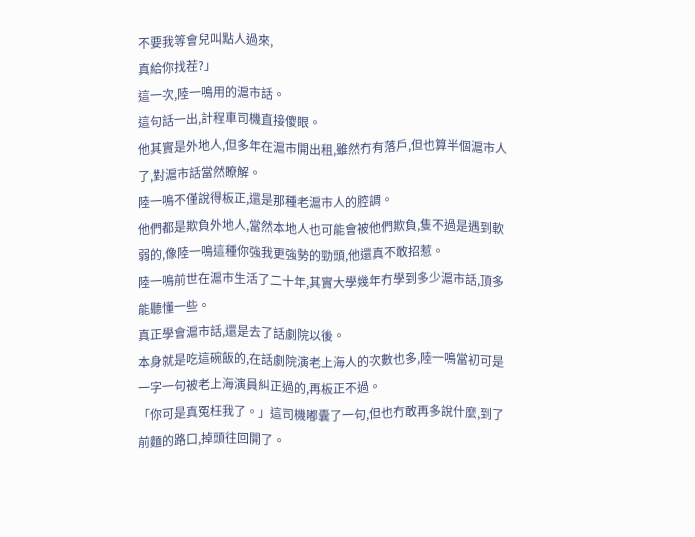不要我等會兒叫點人過來,
真給你找茬?」
這一次,陸一鳴用的滬市話。
這句話一出,計程車司機直接傻眼。
他其實是外地人,但多年在滬市開出租,雖然冇有落戶,但也算半個滬市人了,對滬市話當然瞭解。
陸一鳴不僅說得板正,還是那種老滬市人的腔調。
他們都是欺負外地人,當然本地人也可能會被他們欺負,隻不過是遇到軟弱的,像陸一鳴這種你強我更強勢的勁頭,他還真不敢招惹。
陸一鳴前世在滬市生活了二十年,其實大學幾年冇學到多少滬市話,頂多能聽懂一些。
真正學會滬市話,還是去了話劇院以後。
本身就是吃這碗飯的,在話劇院演老上海人的次數也多,陸一鳴當初可是一字一句被老上海演員糾正過的,再板正不過。
「你可是真冤枉我了。」這司機嘟囊了一句,但也冇敢再多說什麼,到了前麵的路口,掉頭往回開了。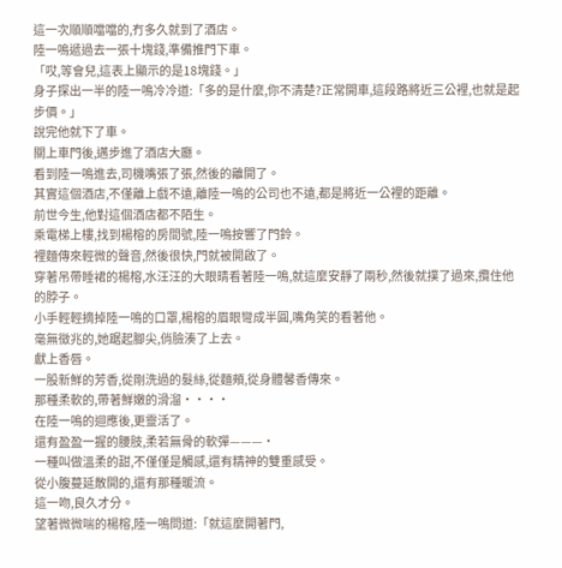這一次順順噹噹的,冇多久就到了酒店。
陸一鳴遞過去一張十塊錢,準備推門下車。
「哎,等會兒,這表上顯示的是18塊錢。」
身子探出一半的陸一鳴冷冷道:「多的是什麼,你不清楚?正常開車,這段路將近三公裡,也就是起步價。」
說完他就下了車。
關上車門後,邁步進了酒店大廳。
看到陸一鳴進去,司機嘴張了張,然後的離開了。
其實這個酒店,不僅離上戲不遠,離陸一鳴的公司也不遠,都是將近一公裡的距離。
前世今生,他對這個酒店都不陌生。
乘電梯上樓,找到楊榕的房間號,陸一鳴按響了門鈴。
裡麵傳來輕微的聲音,然後很快,門就被開啟了。
穿著吊帶睡裙的楊榕,水汪汪的大眼晴看著陸一鳴,就這麼安靜了兩秒,然後就撲了過來,攬住他的脖子。
小手輕輕摘掉陸一鳴的口罩,楊榕的眉眼彎成半圓,嘴角笑的看著他。
毫無徵兆的,她踞起腳尖,俏臉湊了上去。
獻上香唇。
一股新鮮的芳香,從剛洗過的髮絲,從麵頰,從身體馨香傳來。
那種柔軟的,帶著鮮嫩的滑溜····
在陸一鳴的迴應後,更靈活了。
還有盈盈一握的腰肢,柔若無骨的軟彈———·
一種叫做溫柔的甜,不僅僅是觸感,還有精神的雙重感受。
從小腹蔓延散開的,還有那種暖流。
這一吻,良久才分。
望著微微喘的楊榕,陸一鳴問道:「就這麼開著門,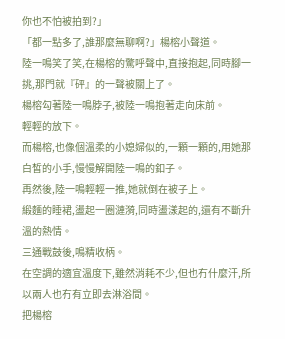你也不怕被拍到?」
「都一點多了,誰那麼無聊啊?」楊榕小聲道。
陸一鳴笑了笑,在楊榕的驚呼聲中,直接抱起,同時腳一挑,那門就『砰』的一聲被關上了。
楊榕勾著陸一鳴脖子,被陸一鳴抱著走向床前。
輕輕的放下。
而楊榕,也像個溫柔的小媳婦似的,一顆一顆的,用她那白皙的小手,慢慢解開陸一鳴的釦子。
再然後,陸一鳴輕輕一推,她就倒在被子上。
緞麵的睡裙,盪起一圈漣漪,同時盪漾起的,還有不斷升溫的熱情。
三通戰鼓後,鳴精收柄。
在空調的適宜溫度下,雖然消耗不少,但也冇什麼汗,所以兩人也冇有立即去淋浴間。
把楊榕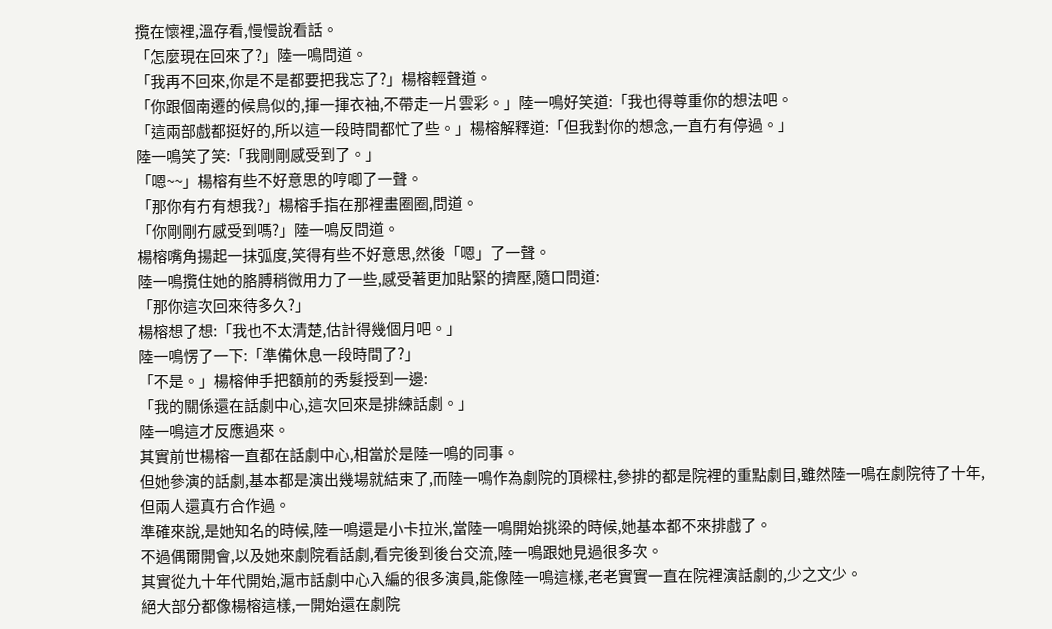攬在懷裡,溫存看,慢慢說看話。
「怎麼現在回來了?」陸一鳴問道。
「我再不回來,你是不是都要把我忘了?」楊榕輕聲道。
「你跟個南遷的候鳥似的,揮一揮衣袖,不帶走一片雲彩。」陸一鳴好笑道:「我也得尊重你的想法吧。
「這兩部戲都挺好的,所以這一段時間都忙了些。」楊榕解釋道:「但我對你的想念,一直冇有停過。」
陸一鳴笑了笑:「我剛剛感受到了。」
「嗯~~」楊榕有些不好意思的哼唧了一聲。
「那你有冇有想我?」楊榕手指在那裡畫圈圈,問道。
「你剛剛冇感受到嗎?」陸一鳴反問道。
楊榕嘴角揚起一抹弧度,笑得有些不好意思,然後「嗯」了一聲。
陸一鳴攬住她的胳膊稍微用力了一些,感受著更加貼緊的擠壓,隨口問道:
「那你這次回來待多久?」
楊榕想了想:「我也不太清楚,估計得幾個月吧。」
陸一鳴愣了一下:「準備休息一段時間了?」
「不是。」楊榕伸手把額前的秀髮授到一邊:
「我的關係還在話劇中心,這次回來是排練話劇。」
陸一鳴這才反應過來。
其實前世楊榕一直都在話劇中心,相當於是陸一鳴的同事。
但她參演的話劇,基本都是演出幾場就結束了,而陸一鳴作為劇院的頂樑柱,參排的都是院裡的重點劇目,雖然陸一鳴在劇院待了十年,但兩人還真冇合作過。
準確來說,是她知名的時候,陸一鳴還是小卡拉米,當陸一鳴開始挑梁的時候,她基本都不來排戲了。
不過偶爾開會,以及她來劇院看話劇,看完後到後台交流,陸一鳴跟她見過很多次。
其實從九十年代開始,滬市話劇中心入編的很多演員,能像陸一鳴這樣,老老實實一直在院裡演話劇的,少之文少。
絕大部分都像楊榕這樣,一開始還在劇院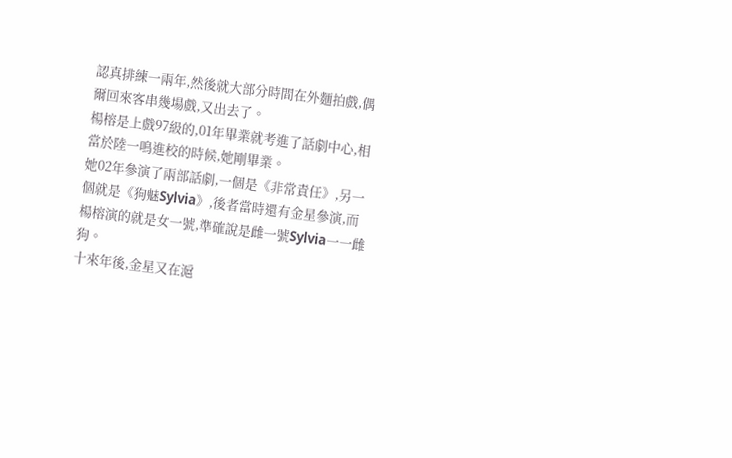認真排練一兩年,然後就大部分時間在外麵拍戲,偶爾回來客串幾場戲,又出去了。
楊榕是上戲97級的,01年畢業就考進了話劇中心,相當於陸一鳴進校的時候,她剛畢業。
她02年參演了兩部話劇,一個是《非常責任》,另一個就是《狗魅Sylvia》,後者當時還有金星參演,而楊榕演的就是女一號,準確說是雌一號Sylvia一一雌狗。
十來年後,金星又在滬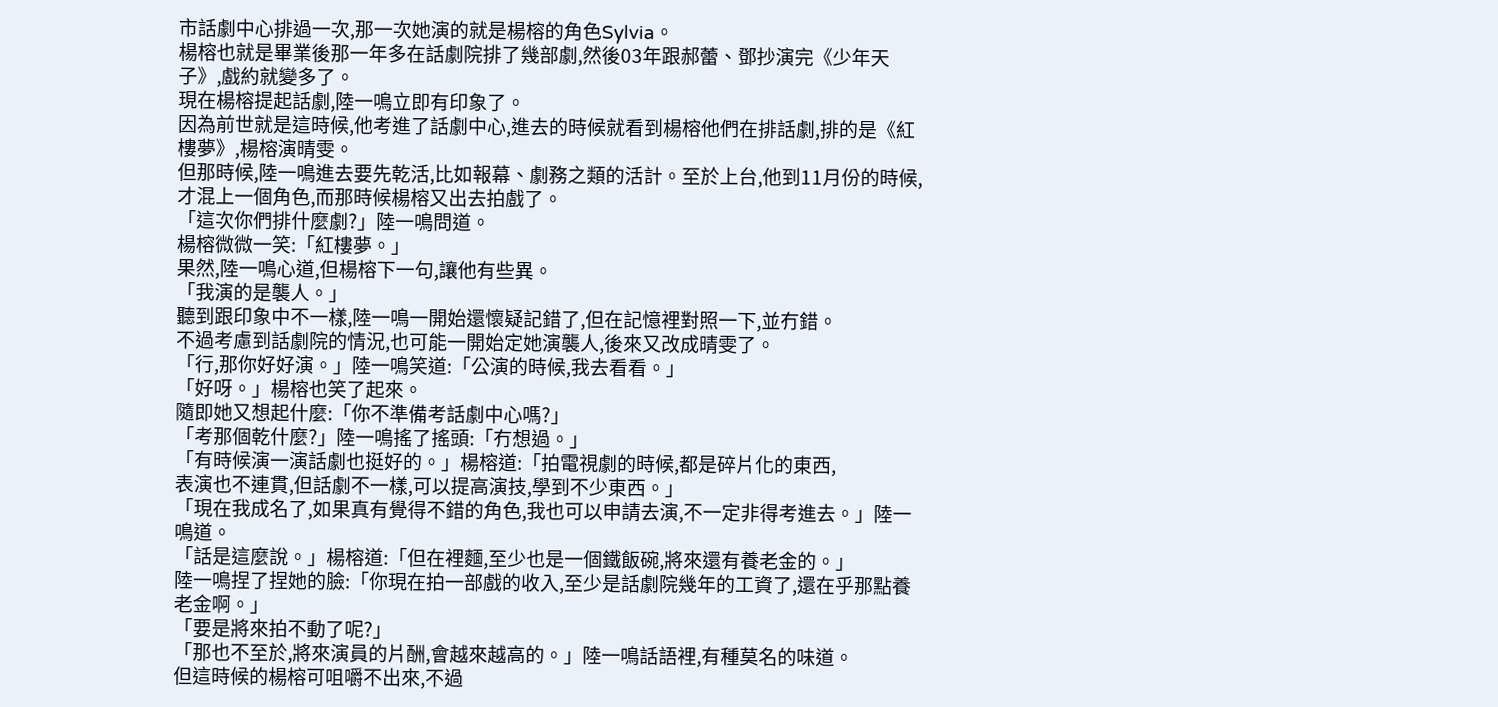市話劇中心排過一次,那一次她演的就是楊榕的角色Sylvia。
楊榕也就是畢業後那一年多在話劇院排了幾部劇,然後03年跟郝蕾、鄧抄演完《少年天子》,戲約就變多了。
現在楊榕提起話劇,陸一鳴立即有印象了。
因為前世就是這時候,他考進了話劇中心,進去的時候就看到楊榕他們在排話劇,排的是《紅樓夢》,楊榕演晴雯。
但那時候,陸一鳴進去要先乾活,比如報幕、劇務之類的活計。至於上台,他到11月份的時候,才混上一個角色,而那時候楊榕又出去拍戲了。
「這次你們排什麼劇?」陸一鳴問道。
楊榕微微一笑:「紅樓夢。」
果然,陸一鳴心道,但楊榕下一句,讓他有些異。
「我演的是襲人。」
聽到跟印象中不一樣,陸一鳴一開始還懷疑記錯了,但在記憶裡對照一下,並冇錯。
不過考慮到話劇院的情況,也可能一開始定她演襲人,後來又改成晴雯了。
「行,那你好好演。」陸一鳴笑道:「公演的時候,我去看看。」
「好呀。」楊榕也笑了起來。
隨即她又想起什麼:「你不準備考話劇中心嗎?」
「考那個乾什麼?」陸一鳴搖了搖頭:「冇想過。」
「有時候演一演話劇也挺好的。」楊榕道:「拍電視劇的時候,都是碎片化的東西,
表演也不連貫,但話劇不一樣,可以提高演技,學到不少東西。」
「現在我成名了,如果真有覺得不錯的角色,我也可以申請去演,不一定非得考進去。」陸一鳴道。
「話是這麼說。」楊榕道:「但在裡麵,至少也是一個鐵飯碗,將來還有養老金的。」
陸一鳴捏了捏她的臉:「你現在拍一部戲的收入,至少是話劇院幾年的工資了,還在乎那點養老金啊。」
「要是將來拍不動了呢?」
「那也不至於,將來演員的片酬,會越來越高的。」陸一鳴話語裡,有種莫名的味道。
但這時候的楊榕可咀嚼不出來,不過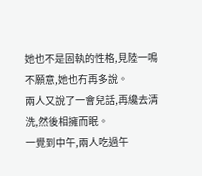她也不是固執的性格,見陸一鳴不願意,她也冇再多說。
兩人又說了一會兒話,再纔去清洗,然後相擁而眠。
一覺到中午,兩人吃過午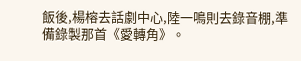飯後,楊榕去話劇中心,陸一鳴則去錄音棚,準備錄製那首《愛轉角》。